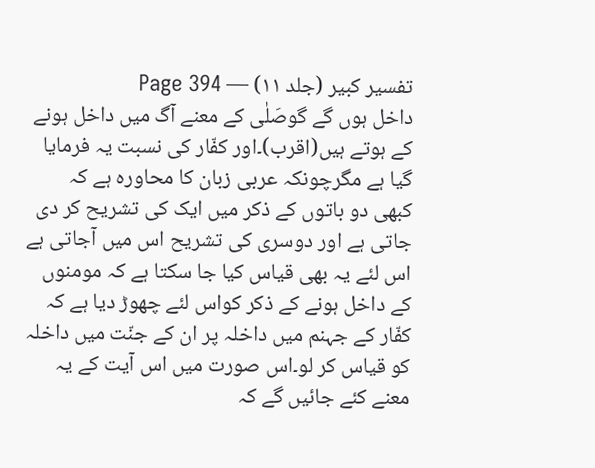تفسیر کبیر (جلد ۱۱) — Page 394
داخل ہوں گے گوصَلٰی کے معنے آگ میں داخل ہونے کے ہوتے ہیں(اقرب)۔اور کفّار کی نسبت یہ فرمایا گیا ہے مگرچونکہ عربی زبان کا محاورہ ہے کہ کبھی دو باتوں کے ذکر میں ایک کی تشریح کر دی جاتی ہے اور دوسری کی تشریح اس میں آجاتی ہے اس لئے یہ بھی قیاس کیا جا سکتا ہے کہ مومنوں کے داخل ہونے کے ذکر کواس لئے چھوڑ دیا ہے کہ کفّار کے جہنم میں داخلہ پر ان کے جنّت میں داخلہ کو قیاس کر لو۔اس صورت میں اس آیت کے یہ معنے کئے جائیں گے کہ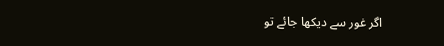اگر غور سے دیکھا جائے تو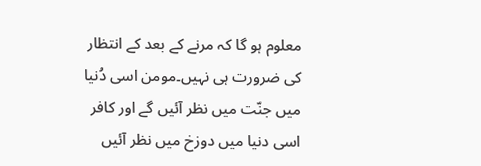معلوم ہو گا کہ مرنے کے بعد کے انتظار کی ضرورت ہی نہیں۔مومن اسی دُنیا میں جنّت میں نظر آئیں گے اور کافر اسی دنیا میں دوزخ میں نظر آئیں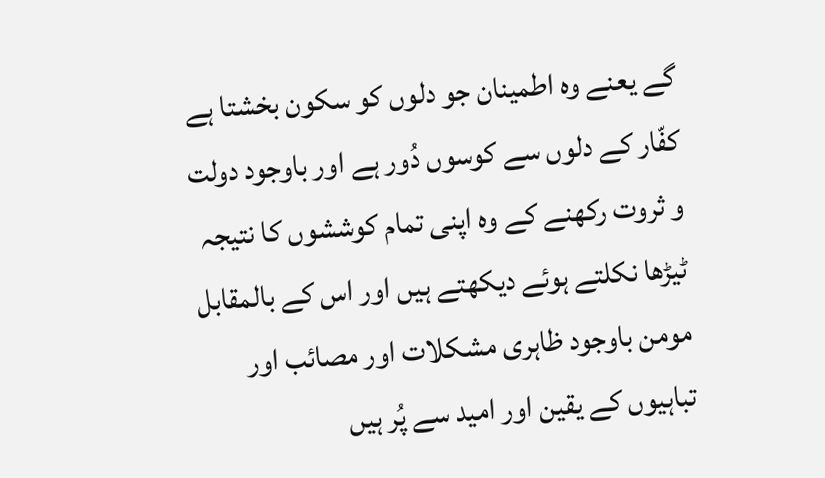گے یعنے وہ اطمینان جو دلوں کو سکون بخشتا ہے کفّار کے دلوں سے کوسوں دُور ہے اور باوجود دولت و ثروت رکھنے کے وہ اپنی تمام کوششوں کا نتیجہ ٹیڑھا نکلتے ہوئے دیکھتے ہیں اور اس کے بالمقابل مومن باوجود ظاہری مشکلات اور مصائب اور تباہیوں کے یقین اور امید سے پُر ہیں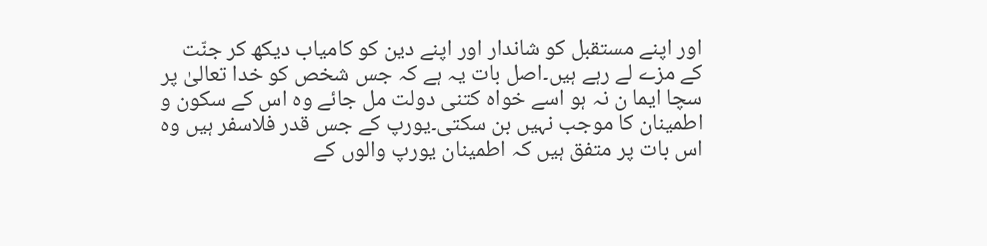اور اپنے مستقبل کو شاندار اور اپنے دین کو کامیاب دیکھ کر جنّت کے مزے لے رہے ہیں۔اصل بات یہ ہے کہ جس شخص کو خدا تعالیٰ پر سچا ایما ن نہ ہو اسے خواہ کتنی دولت مل جائے وہ اس کے سکون و اطمینان کا موجب نہیں بن سکتی۔یورپ کے جس قدر فلاسفر ہیں وہ اس بات پر متفق ہیں کہ اطمینان یورپ والوں کے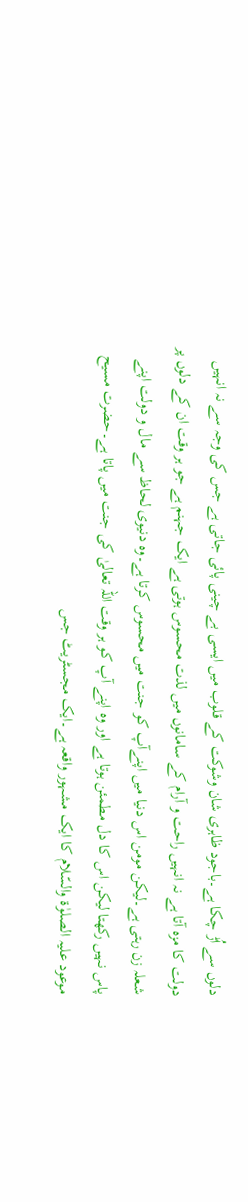دلوں سے اُڑ چکا ہے۔باجود ظاہری شان وشوکت کے قلوب میں ایسی بے چینی پائی جاتی ہے جس کی وجہ سے نہ انہیں دولت کا مزہ آتا ہے نہ انہیں راحت و آرام کے سامانوں میں لذت محسوس ہوتی ہے ایک جہنم ہے جو ہر وقت ان کے دلوں پر شعلہ زن رہتی ہے۔لیکن مومن اس دنیا میں اپنےآپ کو جنت میں محسوس کرتا ہے۔وہ دنیوی لحاظ سے مال و دولت اپنے پاس نہیں رکھتا لیکن اس کا دل مطمئن ہوتا ہے اور وہ اپنے آپ کو ہر وقت اللہ تعالیٰ کی جنت میں پاتا ہے۔حضرت مسیح موعود علیہ الصلوٰۃ والسّلام کا ایک مشہور واقعہ ہے۔ایک مجسٹریٹ جس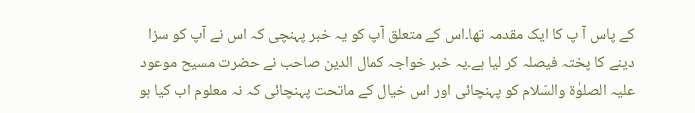کے پاس آ پ کا ایک مقدمہ تھا۔اس کے متعلق آپ کو یہ خبر پہنچی کہ اس نے آپ کو سزا دینے کا پختہ فیصلہ کر لیا ہے۔یہ خبر خواجہ کمال الدین صاحب نے حضرت مسیح موعود علیہ الصلوٰۃ والسّلام کو پہنچائی اور اس خیال کے ماتحت پہنچائی کہ نہ معلوم اب کیا ہو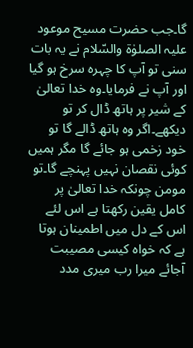گا۔جب حضرت مسیح موعود علیہ الصلوٰۃ والسّلام نے یہ بات سنی تو آپ کا چہرہ سرخ ہو گیا اور آپ نے فرمایا۔وہ خدا تعالیٰ کے شیر پر ہاتھ ڈال کر تو دیکھے۔اگر وہ ہاتھ ڈالے گا تو خود زخمی ہو جائے گا مگر ہمیں کوئی نقصان نہیں پہنچے گا۔تو مومن چونکہ خدا تعالیٰ پر کامل یقین رکھتا ہے اس لئے اس کے دل میں اطمینان ہوتا ہے کہ خواہ کیسی مصیبت آجائے میرا رب میری مدد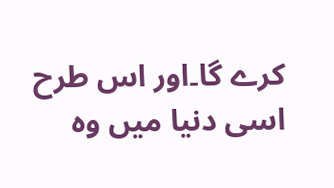کرے گا۔اور اس طرح اسی دنیا میں وہ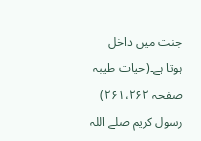جنت میں داخل ہوتا ہے۔(حیات طیبہ صفحہ ۲۶۱،۲۶۲) رسول کریم صلے اللہ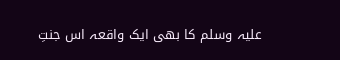علیہ وسلم کا بھی ایک واقعہ اس جنتِ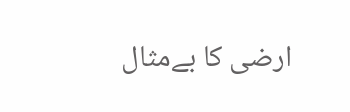ارضی کا بےمثال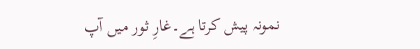نمونہ پیش کرتا ہے۔غارِ ثور میں آپ